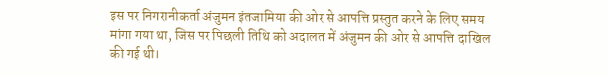इस पर निगरानीकर्ता अंजुमन इंतजामिया की ओर से आपत्ति प्रस्तुत करने के लिए समय मांगा गया था, जिस पर पिछली तिथि को अदालत में अंजुमन की ओर से आपत्ति दाखिल की गई थी।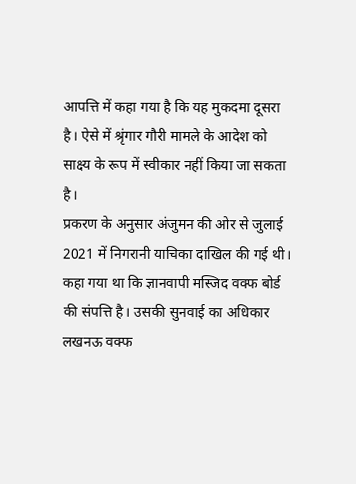आपत्ति में कहा गया है कि यह मुकदमा दूसरा है। ऐसे में श्रृंगार गौरी मामले के आदेश को साक्ष्य के रूप में स्वीकार नहीं किया जा सकता है।
प्रकरण के अनुसार अंजुमन की ओर से जुलाई 2021 में निगरानी याचिका दाखिल की गई थी। कहा गया था कि ज्ञानवापी मस्जिद वक्फ बोर्ड की संपत्ति है। उसकी सुनवाई का अधिकार लखनऊ वक्फ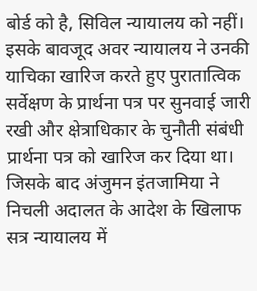बोर्ड को है, सिविल न्यायालय को नहीं। इसके बावजूद अवर न्यायालय ने उनकी याचिका खारिज करते हुए पुरातात्विक सर्वेक्षण के प्रार्थना पत्र पर सुनवाई जारी रखी और क्षेत्राधिकार के चुनौती संबंधी प्रार्थना पत्र को खारिज कर दिया था। जिसके बाद अंजुमन इंतजामिया ने निचली अदालत के आदेश के खिलाफ सत्र न्यायालय में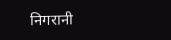निगरानी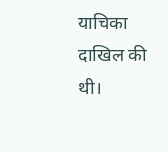याचिका दाखिल की थी।